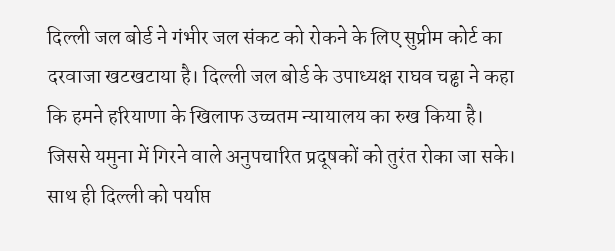दिल्ली जल बोर्ड ने गंभीर जल संकट को रोकने के लिए सुप्रीम कोर्ट का दरवाजा खटखटाया है। दिल्ली जल बोर्ड के उपाध्यक्ष राघव चढ्ढा ने कहा कि हमने हरियाणा के खिलाफ उच्चतम न्यायालय का रुख किया है। जिससे यमुना में गिरने वाले अनुपचारित प्रदूषकों को तुरंत रोका जा सके। साथ ही दिल्ली को पर्याप्त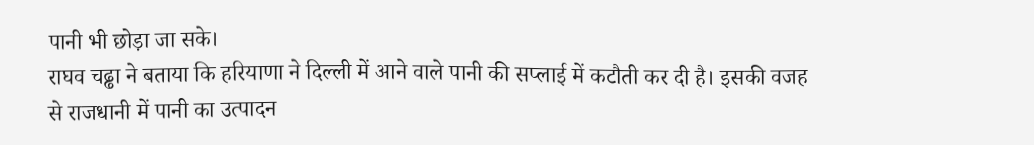पानी भी छोड़ा जा सके।
राघव चढ्ढा ने बताया कि हरियाणा ने दिल्ली में आने वाले पानी की सप्लाई में कटौती कर दी है। इसकी वजह से राजधानी में पानी का उत्पादन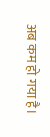अब कम हो गया है।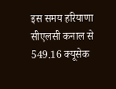इस समय हरियाणा सीएलसी कनाल से 549.16 क्यूसेक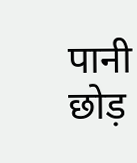पानी छोड़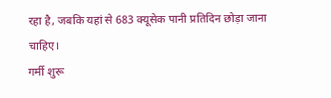रहा है, जबकि यहां से 683 क्यूसेक पानी प्रतिदिन छोड़ा जाना चाहिए।
गर्मी शुरू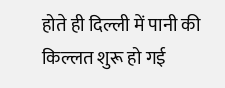होते ही दिल्ली में पानी की किल्लत शुरू हो गई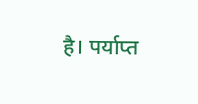है। पर्याप्त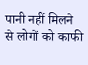पानी नहीं मिलने से लोगों को काफी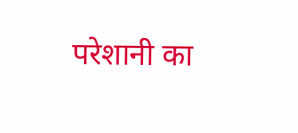परेशानी का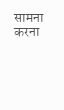सामना करना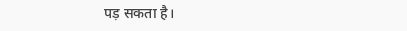पड़ सकता है।